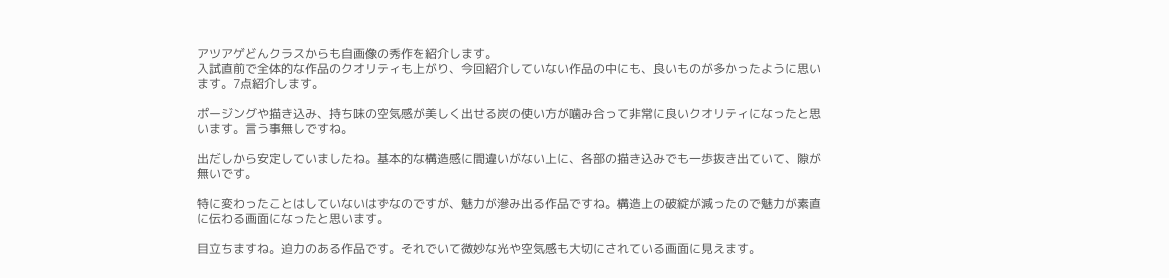アツアゲどんクラスからも自画像の秀作を紹介します。
入試直前で全体的な作品のクオリティも上がり、今回紹介していない作品の中にも、良いものが多かったように思います。7点紹介します。

ポージングや描き込み、持ち味の空気感が美しく出せる炭の使い方が噛み合って非常に良いクオリティになったと思います。言う事無しですね。

出だしから安定していましたね。基本的な構造感に間違いがない上に、各部の描き込みでも一歩抜き出ていて、隙が無いです。

特に変わったことはしていないはずなのですが、魅力が滲み出る作品ですね。構造上の破綻が減ったので魅力が素直に伝わる画面になったと思います。

目立ちますね。迫力のある作品です。それでいて微妙な光や空気感も大切にされている画面に見えます。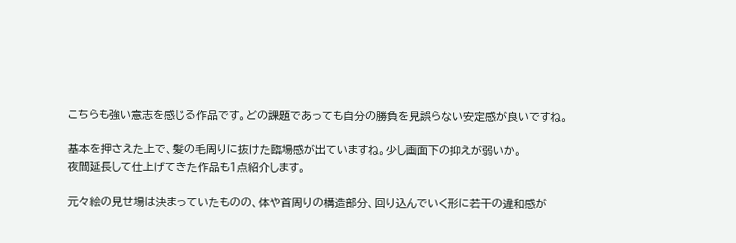こちらも強い意志を感じる作品です。どの課題であっても自分の勝負を見誤らない安定感が良いですね。

基本を押さえた上で、髪の毛周りに抜けた臨場感が出ていますね。少し画面下の抑えが弱いか。
夜間延長して仕上げてきた作品も1点紹介します。

元々絵の見せ場は決まっていたものの、体や首周りの構造部分、回り込んでいく形に若干の違和感が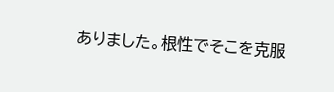ありました。根性でそこを克服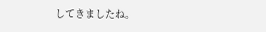してきましたね。